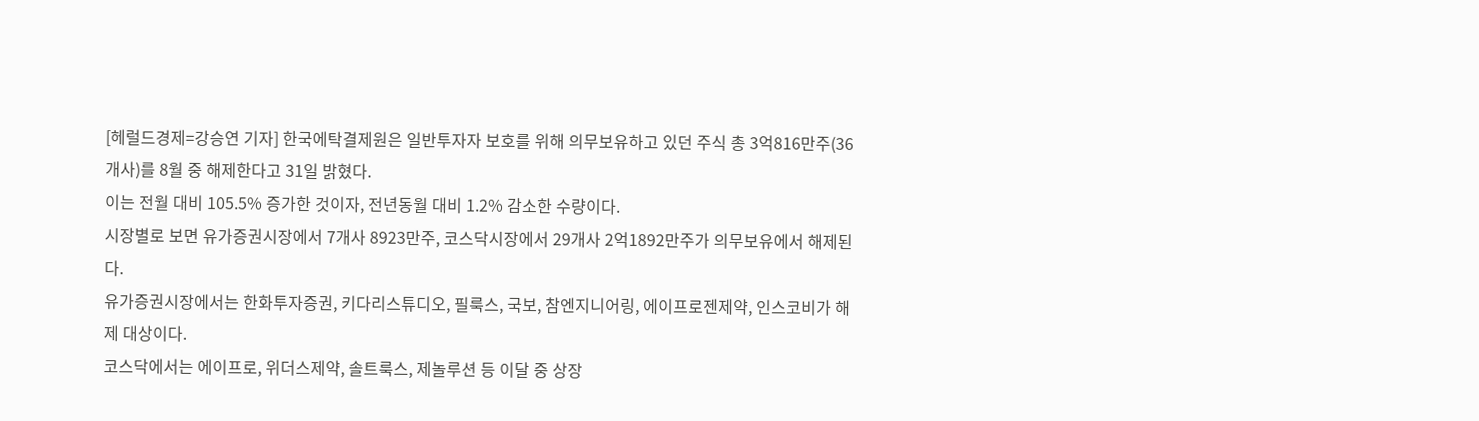[헤럴드경제=강승연 기자] 한국에탁결제원은 일반투자자 보호를 위해 의무보유하고 있던 주식 총 3억816만주(36개사)를 8월 중 해제한다고 31일 밝혔다.
이는 전월 대비 105.5% 증가한 것이자, 전년동월 대비 1.2% 감소한 수량이다.
시장별로 보면 유가증권시장에서 7개사 8923만주, 코스닥시장에서 29개사 2억1892만주가 의무보유에서 해제된다.
유가증권시장에서는 한화투자증권, 키다리스튜디오, 필룩스, 국보, 참엔지니어링, 에이프로젠제약, 인스코비가 해제 대상이다.
코스닥에서는 에이프로, 위더스제약, 솔트룩스, 제놀루션 등 이달 중 상장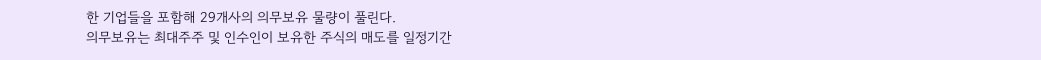한 기업들을 포함해 29개사의 의무보유 물량이 풀린다.
의무보유는 최대주주 및 인수인이 보유한 주식의 매도를 일정기간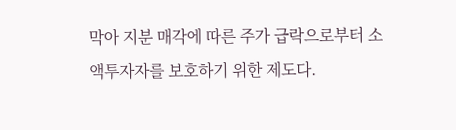막아 지분 매각에 따른 주가 급락으로부터 소액투자자를 보호하기 위한 제도다.